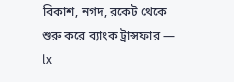বিকাশ, নগদ, রকেট থেকে শুরু করে ব্যাংক ট্রান্সফার — lx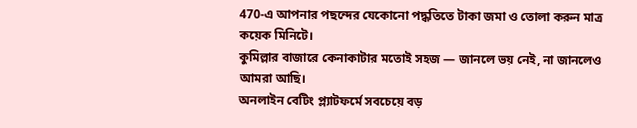470-এ আপনার পছন্দের যেকোনো পদ্ধতিতে টাকা জমা ও তোলা করুন মাত্র কয়েক মিনিটে।
কুমিল্লার বাজারে কেনাকাটার মতোই সহজ — জানলে ভয় নেই, না জানলেও আমরা আছি।
অনলাইন বেটিং প্ল্যাটফর্মে সবচেয়ে বড়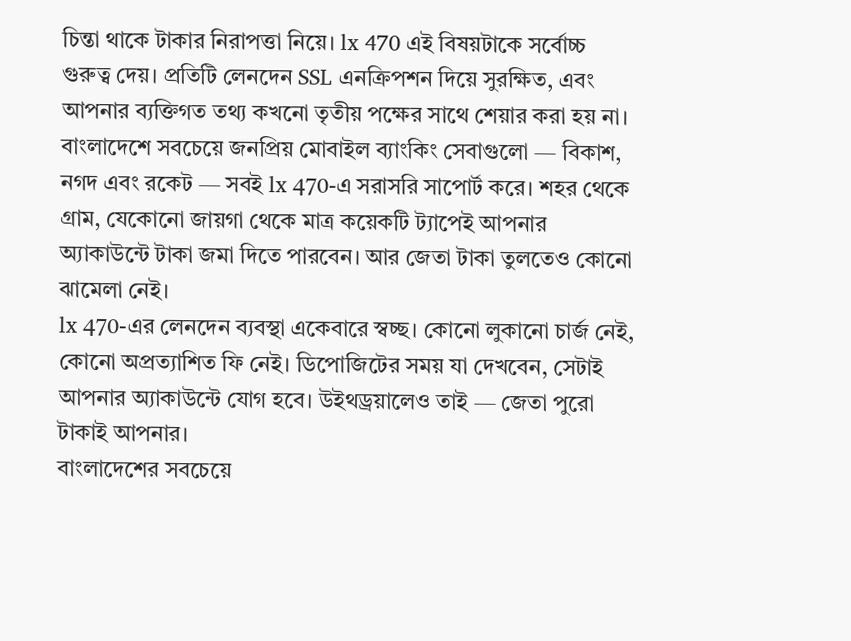চিন্তা থাকে টাকার নিরাপত্তা নিয়ে। lx 470 এই বিষয়টাকে সর্বোচ্চ গুরুত্ব দেয়। প্রতিটি লেনদেন SSL এনক্রিপশন দিয়ে সুরক্ষিত, এবং আপনার ব্যক্তিগত তথ্য কখনো তৃতীয় পক্ষের সাথে শেয়ার করা হয় না।
বাংলাদেশে সবচেয়ে জনপ্রিয় মোবাইল ব্যাংকিং সেবাগুলো — বিকাশ, নগদ এবং রকেট — সবই lx 470-এ সরাসরি সাপোর্ট করে। শহর থেকে গ্রাম, যেকোনো জায়গা থেকে মাত্র কয়েকটি ট্যাপেই আপনার অ্যাকাউন্টে টাকা জমা দিতে পারবেন। আর জেতা টাকা তুলতেও কোনো ঝামেলা নেই।
lx 470-এর লেনদেন ব্যবস্থা একেবারে স্বচ্ছ। কোনো লুকানো চার্জ নেই, কোনো অপ্রত্যাশিত ফি নেই। ডিপোজিটের সময় যা দেখবেন, সেটাই আপনার অ্যাকাউন্টে যোগ হবে। উইথড্রয়ালেও তাই — জেতা পুরো টাকাই আপনার।
বাংলাদেশের সবচেয়ে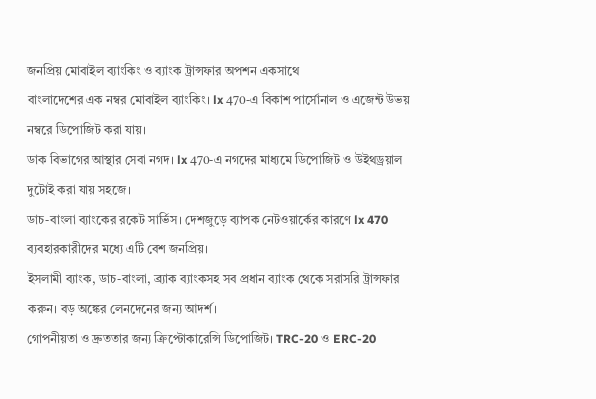জনপ্রিয় মোবাইল ব্যাংকিং ও ব্যাংক ট্রান্সফার অপশন একসাথে
বাংলাদেশের এক নম্বর মোবাইল ব্যাংকিং। lx 470-এ বিকাশ পার্সোনাল ও এজেন্ট উভয় নম্বরে ডিপোজিট করা যায়।
ডাক বিভাগের আস্থার সেবা নগদ। lx 470-এ নগদের মাধ্যমে ডিপোজিট ও উইথড্রয়াল দুটোই করা যায় সহজে।
ডাচ-বাংলা ব্যাংকের রকেট সার্ভিস। দেশজুড়ে ব্যাপক নেটওয়ার্কের কারণে lx 470 ব্যবহারকারীদের মধ্যে এটি বেশ জনপ্রিয়।
ইসলামী ব্যাংক, ডাচ-বাংলা, ব্র্যাক ব্যাংকসহ সব প্রধান ব্যাংক থেকে সরাসরি ট্রান্সফার করুন। বড় অঙ্কের লেনদেনের জন্য আদর্শ।
গোপনীয়তা ও দ্রুততার জন্য ক্রিপ্টোকারেন্সি ডিপোজিট। TRC-20 ও ERC-20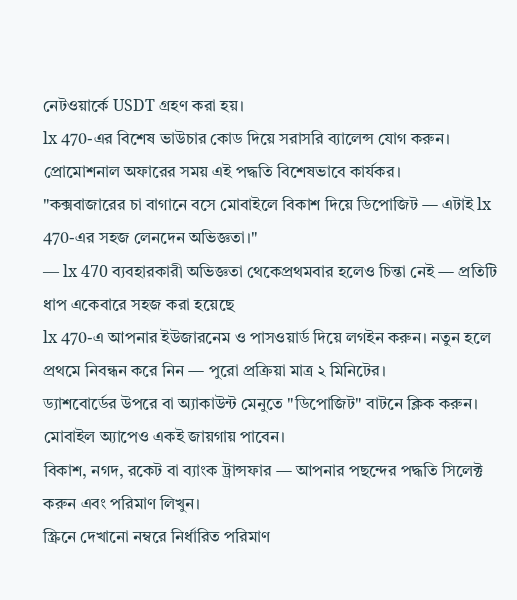নেটওয়ার্কে USDT গ্রহণ করা হয়।
lx 470-এর বিশেষ ভাউচার কোড দিয়ে সরাসরি ব্যালেন্স যোগ করুন। প্রোমোশনাল অফারের সময় এই পদ্ধতি বিশেষভাবে কার্যকর।
"কক্সবাজারের চা বাগানে বসে মোবাইলে বিকাশ দিয়ে ডিপোজিট — এটাই lx 470-এর সহজ লেনদেন অভিজ্ঞতা।"
— lx 470 ব্যবহারকারী অভিজ্ঞতা থেকেপ্রথমবার হলেও চিন্তা নেই — প্রতিটি ধাপ একেবারে সহজ করা হয়েছে
lx 470-এ আপনার ইউজারনেম ও পাসওয়ার্ড দিয়ে লগইন করুন। নতুন হলে প্রথমে নিবন্ধন করে নিন — পুরো প্রক্রিয়া মাত্র ২ মিনিটের।
ড্যাশবোর্ডের উপরে বা অ্যাকাউন্ট মেনুতে "ডিপোজিট" বাটনে ক্লিক করুন। মোবাইল অ্যাপেও একই জায়গায় পাবেন।
বিকাশ, নগদ, রকেট বা ব্যাংক ট্রান্সফার — আপনার পছন্দের পদ্ধতি সিলেক্ট করুন এবং পরিমাণ লিখুন।
স্ক্রিনে দেখানো নম্বরে নির্ধারিত পরিমাণ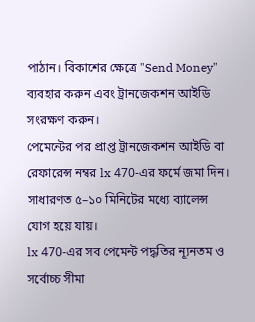পাঠান। বিকাশের ক্ষেত্রে "Send Money" ব্যবহার করুন এবং ট্রানজেকশন আইডি সংরক্ষণ করুন।
পেমেন্টের পর প্রাপ্ত ট্রানজেকশন আইডি বা রেফারেন্স নম্বর lx 470-এর ফর্মে জমা দিন। সাধারণত ৫–১০ মিনিটের মধ্যে ব্যালেন্স যোগ হয়ে যায়।
lx 470-এর সব পেমেন্ট পদ্ধতির ন্যূনতম ও সর্বোচ্চ সীমা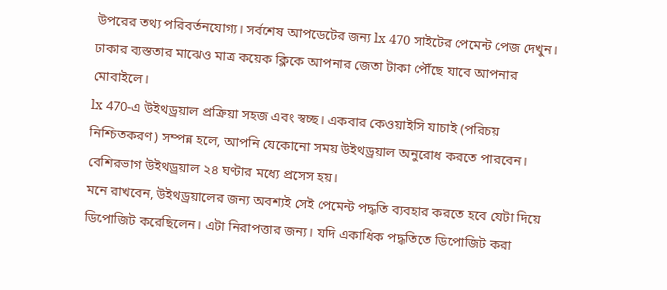উপরের তথ্য পরিবর্তনযোগ্য। সর্বশেষ আপডেটের জন্য lx 470 সাইটের পেমেন্ট পেজ দেখুন।
ঢাকার ব্যস্ততার মাঝেও মাত্র কয়েক ক্লিকে আপনার জেতা টাকা পৌঁছে যাবে আপনার মোবাইলে।
lx 470-এ উইথড্রয়াল প্রক্রিয়া সহজ এবং স্বচ্ছ। একবার কেওয়াইসি যাচাই (পরিচয় নিশ্চিতকরণ) সম্পন্ন হলে, আপনি যেকোনো সময় উইথড্রয়াল অনুরোধ করতে পারবেন। বেশিরভাগ উইথড্রয়াল ২৪ ঘণ্টার মধ্যে প্রসেস হয়।
মনে রাখবেন, উইথড্রয়ালের জন্য অবশ্যই সেই পেমেন্ট পদ্ধতি ব্যবহার করতে হবে যেটা দিয়ে ডিপোজিট করেছিলেন। এটা নিরাপত্তার জন্য। যদি একাধিক পদ্ধতিতে ডিপোজিট করা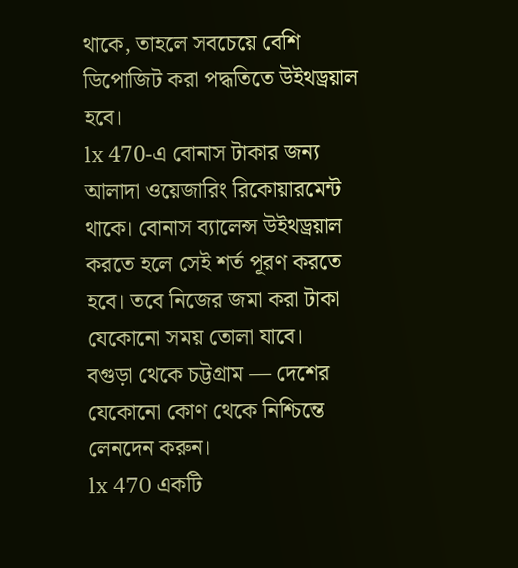থাকে, তাহলে সবচেয়ে বেশি ডিপোজিট করা পদ্ধতিতে উইথড্রয়াল হবে।
lx 470-এ বোনাস টাকার জন্য আলাদা ওয়েজারিং রিকোয়ারমেন্ট থাকে। বোনাস ব্যালেন্স উইথড্রয়াল করতে হলে সেই শর্ত পূরণ করতে হবে। তবে নিজের জমা করা টাকা যেকোনো সময় তোলা যাবে।
বগুড়া থেকে চট্টগ্রাম — দেশের যেকোনো কোণ থেকে নিশ্চিন্তে লেনদেন করুন।
lx 470 একটি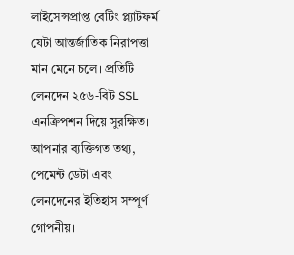লাইসেন্সপ্রাপ্ত বেটিং প্ল্যাটফর্ম যেটা আন্তর্জাতিক নিরাপত্তা মান মেনে চলে। প্রতিটি লেনদেন ২৫৬-বিট SSL এনক্রিপশন দিয়ে সুরক্ষিত। আপনার ব্যক্তিগত তথ্য, পেমেন্ট ডেটা এবং লেনদেনের ইতিহাস সম্পূর্ণ গোপনীয়।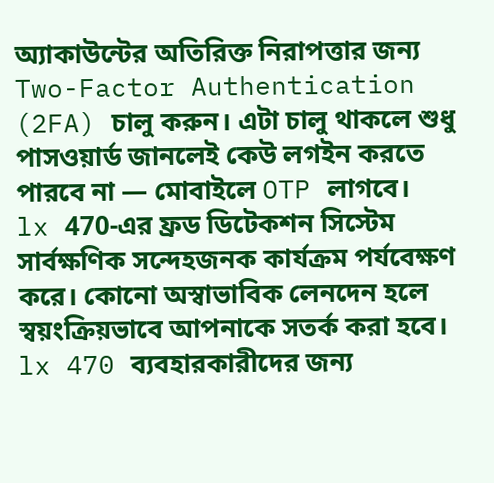অ্যাকাউন্টের অতিরিক্ত নিরাপত্তার জন্য Two-Factor Authentication (2FA) চালু করুন। এটা চালু থাকলে শুধু পাসওয়ার্ড জানলেই কেউ লগইন করতে পারবে না — মোবাইলে OTP লাগবে।
lx 470-এর ফ্রড ডিটেকশন সিস্টেম সার্বক্ষণিক সন্দেহজনক কার্যক্রম পর্যবেক্ষণ করে। কোনো অস্বাভাবিক লেনদেন হলে স্বয়ংক্রিয়ভাবে আপনাকে সতর্ক করা হবে।
lx 470 ব্যবহারকারীদের জন্য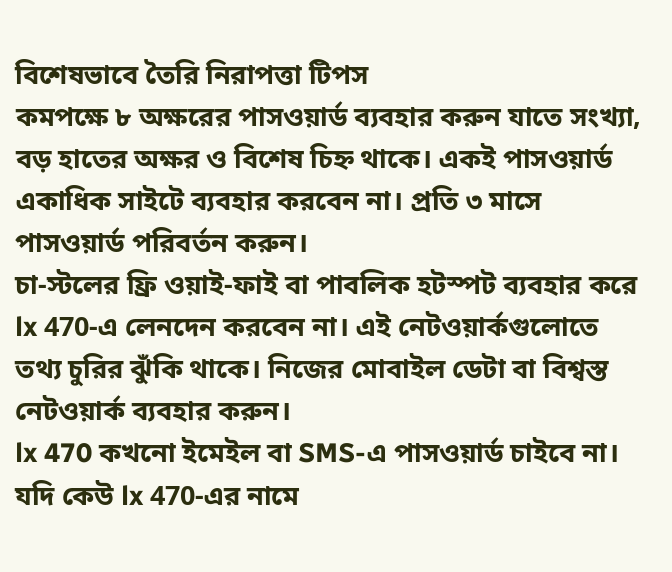বিশেষভাবে তৈরি নিরাপত্তা টিপস
কমপক্ষে ৮ অক্ষরের পাসওয়ার্ড ব্যবহার করুন যাতে সংখ্যা, বড় হাতের অক্ষর ও বিশেষ চিহ্ন থাকে। একই পাসওয়ার্ড একাধিক সাইটে ব্যবহার করবেন না। প্রতি ৩ মাসে পাসওয়ার্ড পরিবর্তন করুন।
চা-স্টলের ফ্রি ওয়াই-ফাই বা পাবলিক হটস্পট ব্যবহার করে lx 470-এ লেনদেন করবেন না। এই নেটওয়ার্কগুলোতে তথ্য চুরির ঝুঁকি থাকে। নিজের মোবাইল ডেটা বা বিশ্বস্ত নেটওয়ার্ক ব্যবহার করুন।
lx 470 কখনো ইমেইল বা SMS-এ পাসওয়ার্ড চাইবে না। যদি কেউ lx 470-এর নামে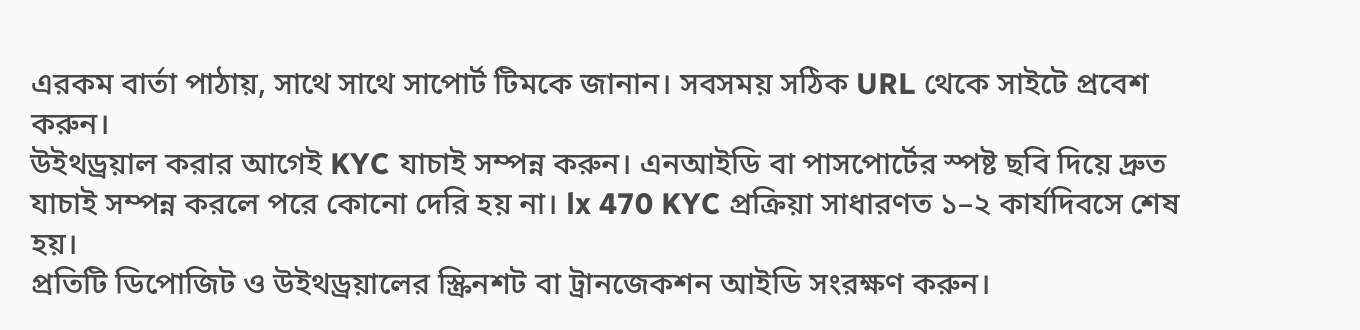এরকম বার্তা পাঠায়, সাথে সাথে সাপোর্ট টিমকে জানান। সবসময় সঠিক URL থেকে সাইটে প্রবেশ করুন।
উইথড্রয়াল করার আগেই KYC যাচাই সম্পন্ন করুন। এনআইডি বা পাসপোর্টের স্পষ্ট ছবি দিয়ে দ্রুত যাচাই সম্পন্ন করলে পরে কোনো দেরি হয় না। lx 470 KYC প্রক্রিয়া সাধারণত ১–২ কার্যদিবসে শেষ হয়।
প্রতিটি ডিপোজিট ও উইথড্রয়ালের স্ক্রিনশট বা ট্রানজেকশন আইডি সংরক্ষণ করুন।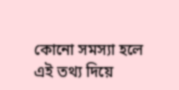কোনো সমস্যা হলে এই তথ্য দিয়ে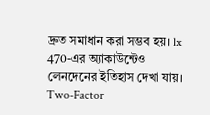দ্রুত সমাধান করা সম্ভব হয়। lx 470-এর অ্যাকাউন্টেও লেনদেনের ইতিহাস দেখা যায়।
Two-Factor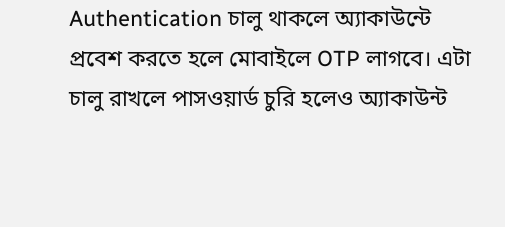Authentication চালু থাকলে অ্যাকাউন্টে প্রবেশ করতে হলে মোবাইলে OTP লাগবে। এটা চালু রাখলে পাসওয়ার্ড চুরি হলেও অ্যাকাউন্ট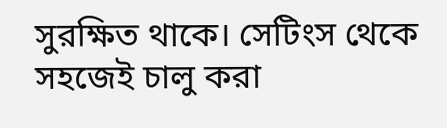সুরক্ষিত থাকে। সেটিংস থেকে সহজেই চালু করা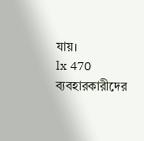যায়।
lx 470 ব্যবহারকারীদের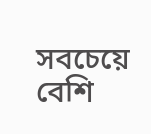সবচেয়ে বেশি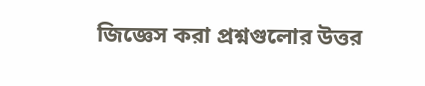জিজ্ঞেস করা প্রশ্নগুলোর উত্তর